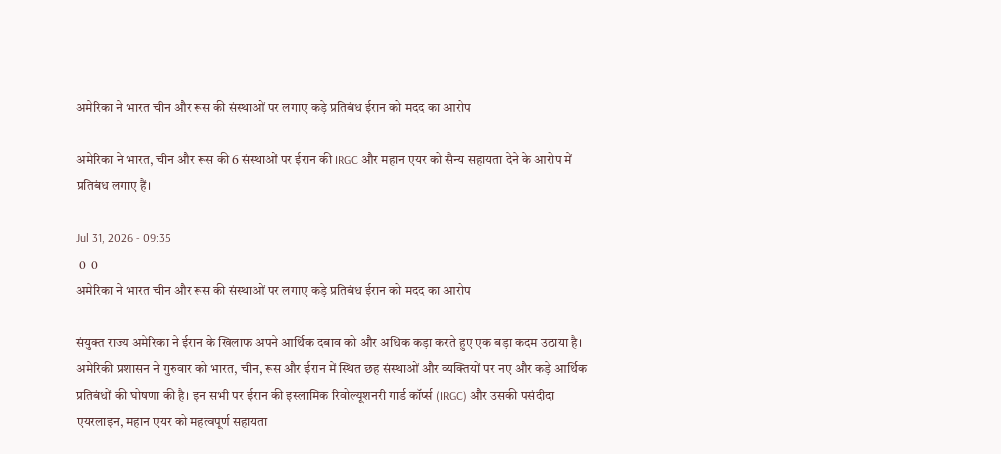अमेरिका ने भारत चीन और रूस की संस्थाओं पर लगाए कड़े प्रतिबंध ईरान को मदद का आरोप

अमेरिका ने भारत, चीन और रूस की 6 संस्थाओं पर ईरान की IRGC और महान एयर को सैन्य सहायता देने के आरोप में प्रतिबंध लगाए हैं।

Jul 31, 2026 - 09:35
 0  0
अमेरिका ने भारत चीन और रूस की संस्थाओं पर लगाए कड़े प्रतिबंध ईरान को मदद का आरोप

संयुक्त राज्य अमेरिका ने ईरान के खिलाफ अपने आर्थिक दबाव को और अधिक कड़ा करते हुए एक बड़ा कदम उठाया है। अमेरिकी प्रशासन ने गुरुवार को भारत, चीन, रूस और ईरान में स्थित छह संस्थाओं और व्यक्तियों पर नए और कड़े आर्थिक प्रतिबंधों की घोषणा की है। इन सभी पर ईरान की इस्लामिक रिवोल्यूशनरी गार्ड कॉर्प्स (IRGC) और उसकी पसंदीदा एयरलाइन, महान एयर को महत्वपूर्ण सहायता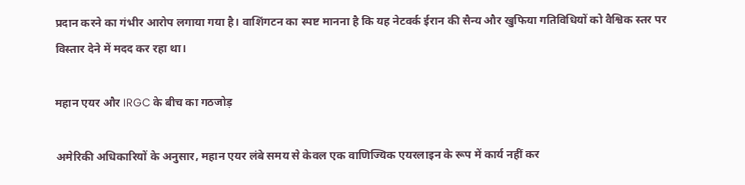प्रदान करने का गंभीर आरोप लगाया गया है। वाशिंगटन का स्पष्ट मानना है कि यह नेटवर्क ईरान की सैन्य और खुफिया गतिविधियों को वैश्विक स्तर पर विस्तार देने में मदद कर रहा था।

महान एयर और IRGC के बीच का गठजोड़

अमेरिकी अधिकारियों के अनुसार, महान एयर लंबे समय से केवल एक वाणिज्यिक एयरलाइन के रूप में कार्य नहीं कर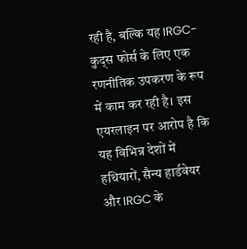रही है, बल्कि यह IRGC-कुद्स फोर्स के लिए एक रणनीतिक उपकरण के रूप में काम कर रही है। इस एयरलाइन पर आरोप है कि यह विभिन्न देशों में हथियारों, सैन्य हार्डवेयर और IRGC के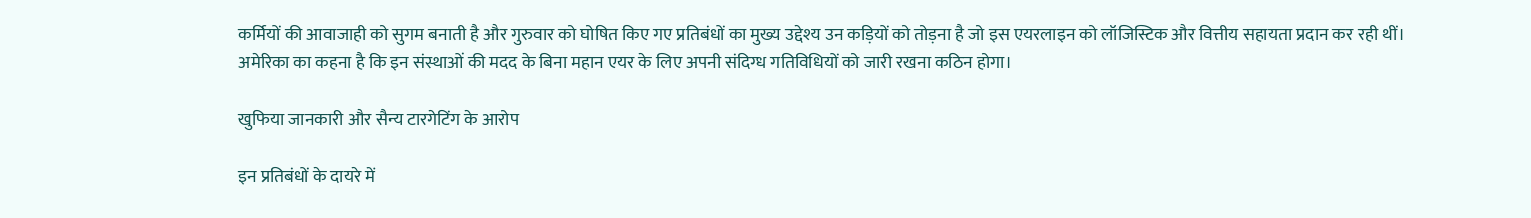कर्मियों की आवाजाही को सुगम बनाती है और गुरुवार को घोषित किए गए प्रतिबंधों का मुख्य उद्देश्य उन कड़ियों को तोड़ना है जो इस एयरलाइन को लॉजिस्टिक और वित्तीय सहायता प्रदान कर रही थीं। अमेरिका का कहना है कि इन संस्थाओं की मदद के बिना महान एयर के लिए अपनी संदिग्ध गतिविधियों को जारी रखना कठिन होगा।

खुफिया जानकारी और सैन्य टारगेटिंग के आरोप

इन प्रतिबंधों के दायरे में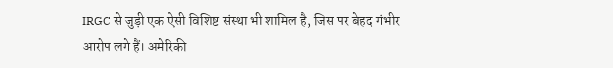IRGC से जुड़ी एक ऐसी विशिष्ट संस्था भी शामिल है, जिस पर बेहद गंभीर आरोप लगे हैं। अमेरिकी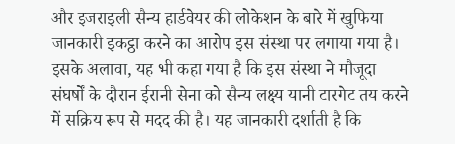और इजराइली सैन्य हार्डवेयर की लोकेशन के बारे में खुफिया जानकारी इकट्ठा करने का आरोप इस संस्था पर लगाया गया है। इसके अलावा, यह भी कहा गया है कि इस संस्था ने मौजूदा संघर्षों के दौरान ईरानी सेना को सैन्य लक्ष्य यानी टारगेट तय करने में सक्रिय रूप से मदद की है। यह जानकारी दर्शाती है कि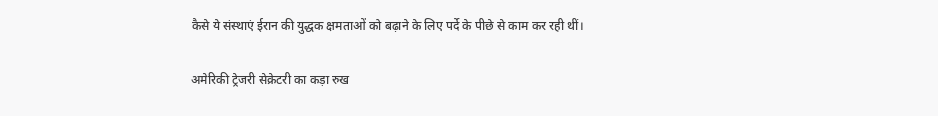कैसे ये संस्थाएं ईरान की युद्धक क्षमताओं को बढ़ाने के लिए पर्दे के पीछे से काम कर रही थीं।

अमेरिकी ट्रेजरी सेक्रेटरी का कड़ा रुख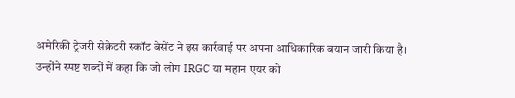अमेरिकी ट्रेजरी सेक्रेटरी स्कॉट बेसेंट ने इस कार्रवाई पर अपना आधिकारिक बयान जारी किया है। उन्होंने स्पष्ट शब्दों में कहा कि जो लोग IRGC या महान एयर को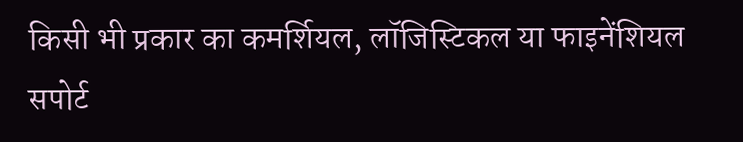किसी भी प्रकार का कमर्शियल, लॉजिस्टिकल या फाइनेंशियल सपोर्ट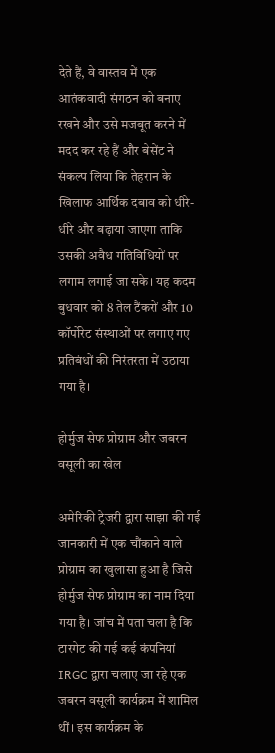देते हैं, वे वास्तव में एक आतंकवादी संगठन को बनाए रखने और उसे मजबूत करने में मदद कर रहे हैं और बेसेंट ने संकल्प लिया कि तेहरान के खिलाफ आर्थिक दबाव को धीरे-धीरे और बढ़ाया जाएगा ताकि उसकी अवैध गतिविधियों पर लगाम लगाई जा सके। यह कदम बुधवार को 8 तेल टैंकरों और 10 कॉर्पोरेट संस्थाओं पर लगाए गए प्रतिबंधों की निरंतरता में उठाया गया है।

होर्मुज सेफ प्रोग्राम और जबरन वसूली का खेल

अमेरिकी ट्रेजरी द्वारा साझा की गई जानकारी में एक चौंकाने वाले प्रोग्राम का खुलासा हुआ है जिसे होर्मुज सेफ प्रोग्राम का नाम दिया गया है। जांच में पता चला है कि टारगेट की गई कई कंपनियां IRGC द्वारा चलाए जा रहे एक जबरन वसूली कार्यक्रम में शामिल थीं। इस कार्यक्रम के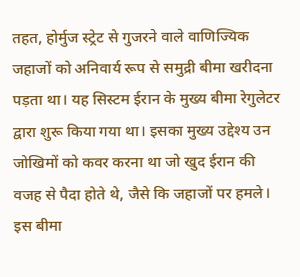तहत, होर्मुज स्ट्रेट से गुजरने वाले वाणिज्यिक जहाजों को अनिवार्य रूप से समुद्री बीमा खरीदना पड़ता था। यह सिस्टम ईरान के मुख्य बीमा रेगुलेटर द्वारा शुरू किया गया था। इसका मुख्य उद्देश्य उन जोखिमों को कवर करना था जो खुद ईरान की वजह से पैदा होते थे, जैसे कि जहाजों पर हमले। इस बीमा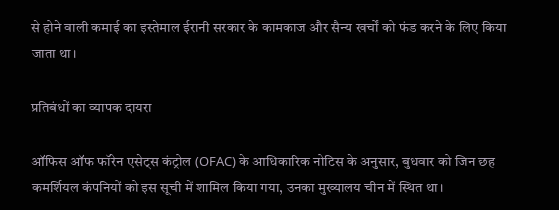से होने वाली कमाई का इस्तेमाल ईरानी सरकार के कामकाज और सैन्य खर्चों को फंड करने के लिए किया जाता था।

प्रतिबंधों का व्यापक दायरा

ऑफिस ऑफ फॉरेन एसेट्स कंट्रोल (OFAC) के आधिकारिक नोटिस के अनुसार, बुधवार को जिन छह कमर्शियल कंपनियों को इस सूची में शामिल किया गया, उनका मुख्यालय चीन में स्थित था।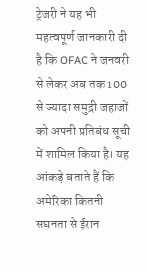ट्रेजरी ने यह भी महत्वपूर्ण जानकारी दी है कि OFAC ने जनवरी से लेकर अब तक 100 से ज्यादा समुद्री जहाजों को अपनी प्रतिबंध सूची में शामिल किया है। यह आंकड़े बताते हैं कि अमेरिका कितनी सघनता से ईरान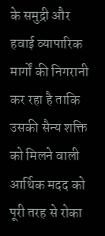के समुद्री और हवाई व्यापारिक मार्गों की निगरानी कर रहा है ताकि उसकी सैन्य शक्ति को मिलने वाली आर्थिक मदद को पूरी तरह से रोका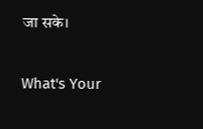जा सके।

What's Your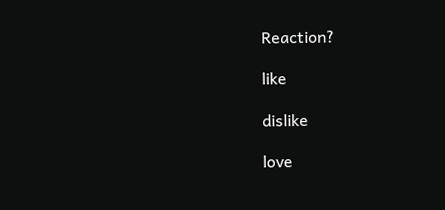Reaction?

like

dislike

love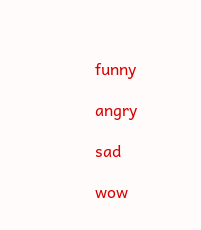funny

angry

sad

wow